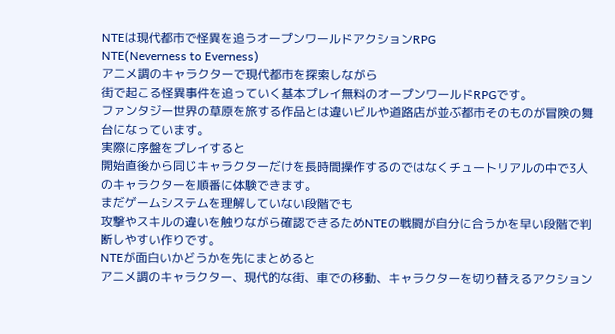NTEは現代都市で怪異を追うオープンワールドアクションRPG
NTE(Neverness to Everness)
アニメ調のキャラクターで現代都市を探索しながら
街で起こる怪異事件を追っていく基本プレイ無料のオープンワールドRPGです。
ファンタジー世界の草原を旅する作品とは違いビルや道路店が並ぶ都市そのものが冒険の舞台になっています。
実際に序盤をプレイすると
開始直後から同じキャラクターだけを長時間操作するのではなくチュートリアルの中で3人のキャラクターを順番に体験できます。
まだゲームシステムを理解していない段階でも
攻撃やスキルの違いを触りながら確認できるためNTEの戦闘が自分に合うかを早い段階で判断しやすい作りです。
NTEが面白いかどうかを先にまとめると
アニメ調のキャラクター、現代的な街、車での移動、キャラクターを切り替えるアクション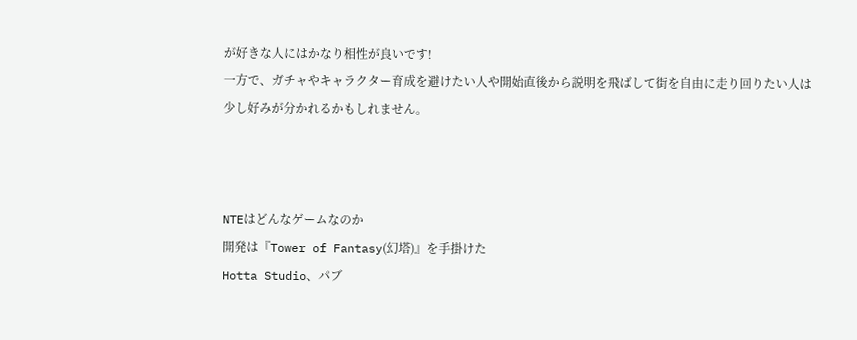が好きな人にはかなり相性が良いです!
一方で、ガチャやキャラクター育成を避けたい人や開始直後から説明を飛ばして街を自由に走り回りたい人は少し好みが分かれるかもしれません。



NTEはどんなゲームなのか
開発は『Tower of Fantasy(幻塔)』を手掛けた
Hotta Studio、パブ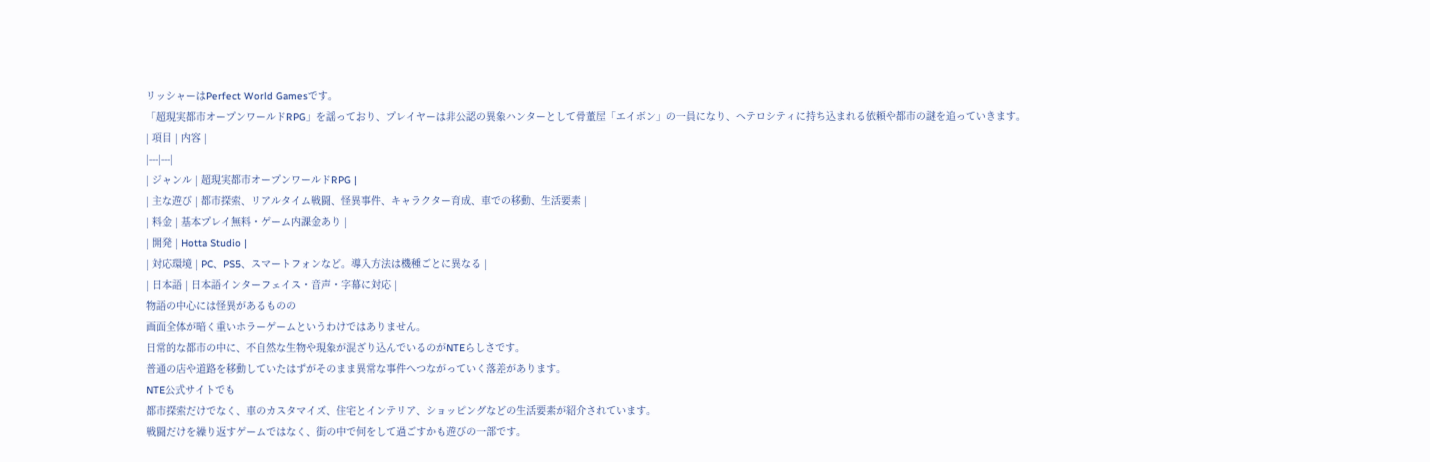リッシャーはPerfect World Gamesです。
「超現実都市オープンワールドRPG」を謡っており、プレイヤーは非公認の異象ハンターとして骨董屋「エイボン」の一員になり、ヘテロシティに持ち込まれる依頼や都市の謎を追っていきます。
| 項目 | 内容 |
|---|---|
| ジャンル | 超現実都市オープンワールドRPG |
| 主な遊び | 都市探索、リアルタイム戦闘、怪異事件、キャラクター育成、車での移動、生活要素 |
| 料金 | 基本プレイ無料・ゲーム内課金あり |
| 開発 | Hotta Studio |
| 対応環境 | PC、PS5、スマートフォンなど。導入方法は機種ごとに異なる |
| 日本語 | 日本語インターフェイス・音声・字幕に対応 |
物語の中心には怪異があるものの
画面全体が暗く重いホラーゲームというわけではありません。
日常的な都市の中に、不自然な生物や現象が混ざり込んでいるのがNTEらしさです。
普通の店や道路を移動していたはずがそのまま異常な事件へつながっていく落差があります。
NTE公式サイトでも
都市探索だけでなく、車のカスタマイズ、住宅とインテリア、ショッピングなどの生活要素が紹介されています。
戦闘だけを繰り返すゲームではなく、街の中で何をして過ごすかも遊びの一部です。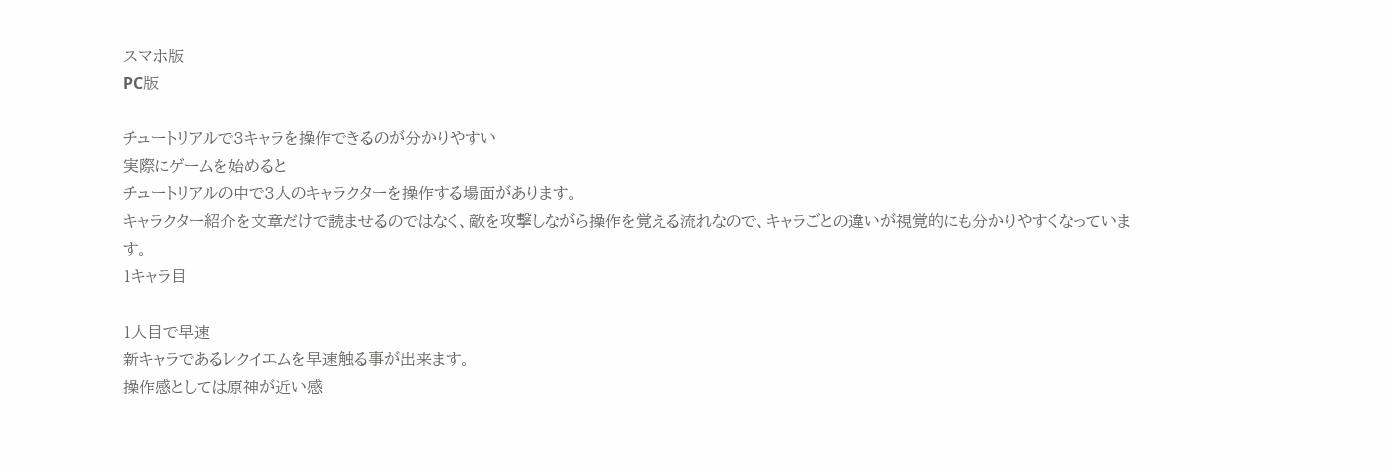スマホ版
PC版

チュートリアルで3キャラを操作できるのが分かりやすい
実際にゲームを始めると
チュートリアルの中で3人のキャラクターを操作する場面があります。
キャラクター紹介を文章だけで読ませるのではなく、敵を攻撃しながら操作を覚える流れなので、キャラごとの違いが視覚的にも分かりやすくなっています。
1キャラ目

1人目で早速
新キャラであるレクイエムを早速触る事が出来ます。
操作感としては原神が近い感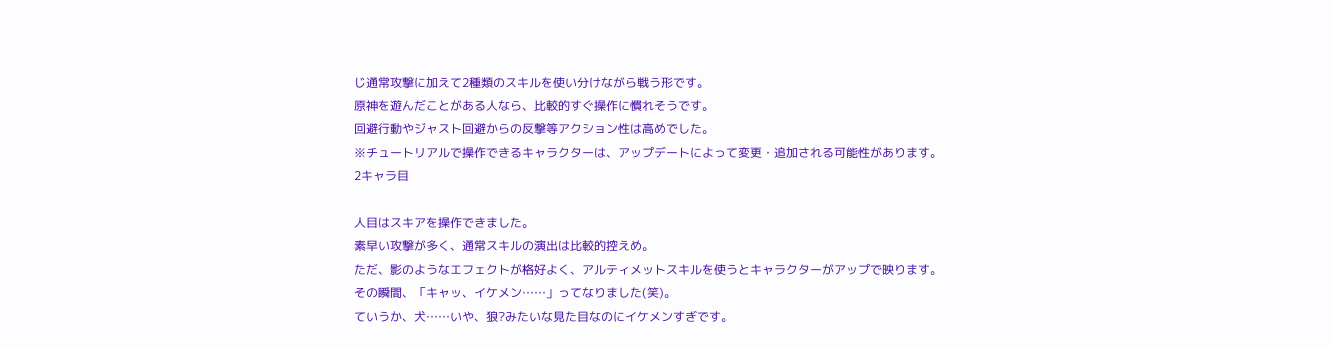じ通常攻撃に加えて2種類のスキルを使い分けながら戦う形です。
原神を遊んだことがある人なら、比較的すぐ操作に慣れそうです。
回避行動やジャスト回避からの反撃等アクション性は高めでした。
※チュートリアルで操作できるキャラクターは、アップデートによって変更・追加される可能性があります。
2キャラ目

人目はスキアを操作できました。
素早い攻撃が多く、通常スキルの演出は比較的控えめ。
ただ、影のようなエフェクトが格好よく、アルティメットスキルを使うとキャラクターがアップで映ります。
その瞬間、「キャッ、イケメン……」ってなりました(笑)。
ていうか、犬……いや、狼?みたいな見た目なのにイケメンすぎです。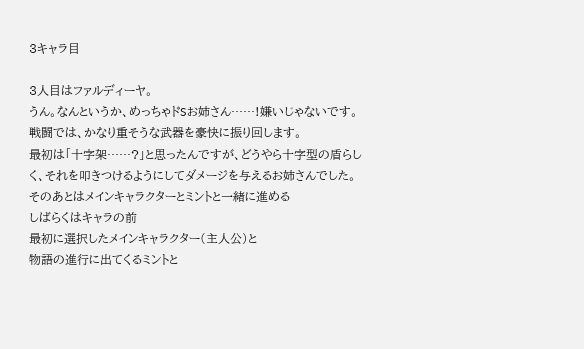3キャラ目

3人目はファルディーヤ。
うん。なんというか、めっちゃドSお姉さん……!嫌いじゃないです。
戦闘では、かなり重そうな武器を豪快に振り回します。
最初は「十字架……?」と思ったんですが、どうやら十字型の盾らしく、それを叩きつけるようにしてダメージを与えるお姉さんでした。
そのあとはメインキャラクターとミントと一緒に進める
しばらくはキャラの前
最初に選択したメインキャラクター(主人公)と
物語の進行に出てくるミントと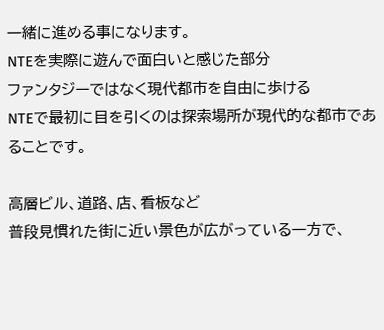一緒に進める事になります。
NTEを実際に遊んで面白いと感じた部分
ファンタジーではなく現代都市を自由に歩ける
NTEで最初に目を引くのは探索場所が現代的な都市であることです。

高層ビル、道路、店、看板など
普段見慣れた街に近い景色が広がっている一方で、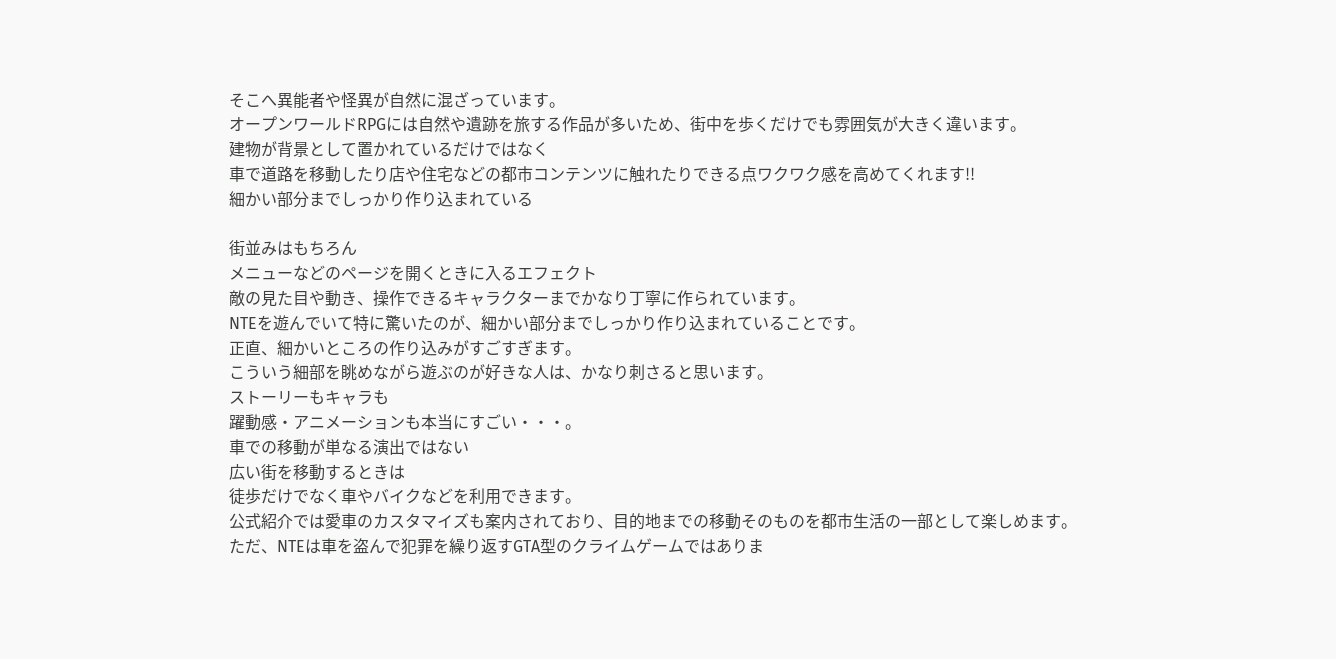そこへ異能者や怪異が自然に混ざっています。
オープンワールドRPGには自然や遺跡を旅する作品が多いため、街中を歩くだけでも雰囲気が大きく違います。
建物が背景として置かれているだけではなく
車で道路を移動したり店や住宅などの都市コンテンツに触れたりできる点ワクワク感を高めてくれます!!
細かい部分までしっかり作り込まれている

街並みはもちろん
メニューなどのページを開くときに入るエフェクト
敵の見た目や動き、操作できるキャラクターまでかなり丁寧に作られています。
NTEを遊んでいて特に驚いたのが、細かい部分までしっかり作り込まれていることです。
正直、細かいところの作り込みがすごすぎます。
こういう細部を眺めながら遊ぶのが好きな人は、かなり刺さると思います。
ストーリーもキャラも
躍動感・アニメーションも本当にすごい・・・。
車での移動が単なる演出ではない
広い街を移動するときは
徒歩だけでなく車やバイクなどを利用できます。
公式紹介では愛車のカスタマイズも案内されており、目的地までの移動そのものを都市生活の一部として楽しめます。
ただ、NTEは車を盗んで犯罪を繰り返すGTA型のクライムゲームではありま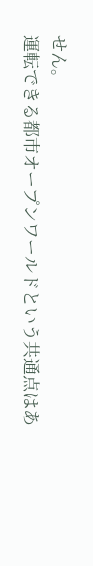せん。
運転できる都市オープンワールドという共通点はあ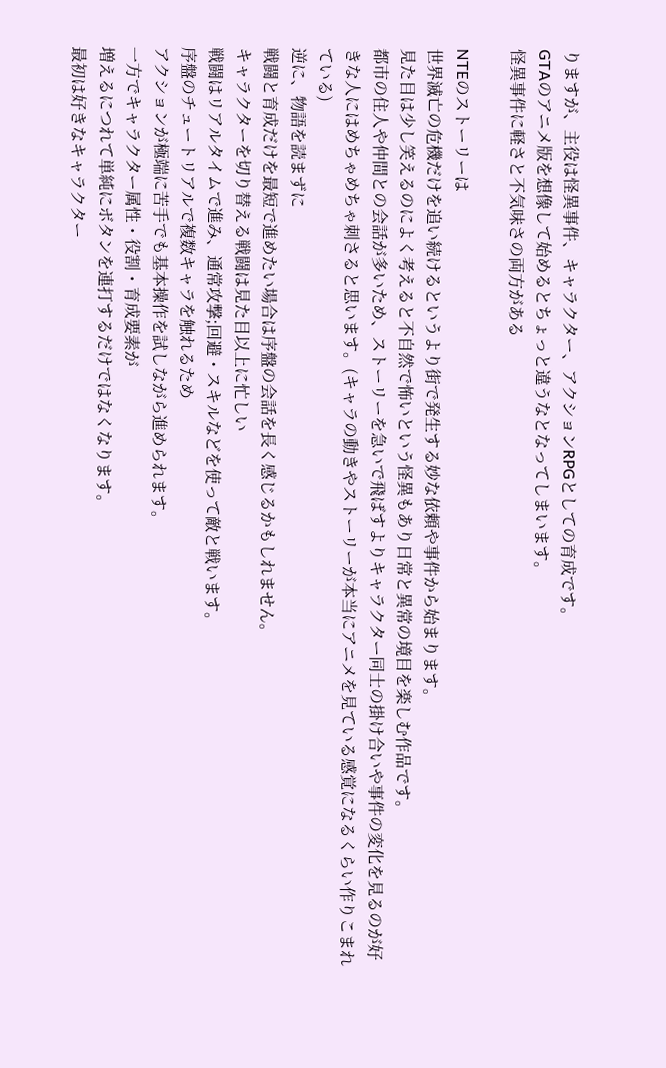りますが、主役は怪異事件、キャラクター、アクションRPGとしての育成です。
GTAのアニメ版を想像して始めるとちょっと違うなとなってしまいます。
怪異事件に軽さと不気味さの両方がある

NTEのストーリーは
世界滅亡の危機だけを追い続けるというより街で発生する妙な依頼や事件から始まります。
見た目は少し笑えるのによく考えると不自然で怖いという怪異もあり日常と異常の境目を楽しむ作品です。
都市の住人や仲間との会話が多いため、ストーリーを急いで飛ばすよりキャラクター同士の掛け合いや事件の変化を見るのが好きな人にはめちゃめちゃ刺さると思います。(キャラの動きやストーリーが本当にアニメを見ている感覚になるくらい作りこまれている)
逆に、物語を読まずに
戦闘と育成だけを最短で進めたい場合は序盤の会話を長く感じるかもしれません。
キャラクターを切り替える戦闘は見た目以上に忙しい
戦闘はリアルタイムで進み、通常攻撃;回避・スキルなどを使って敵と戦います。
序盤のチュートリアルで複数キャラを触れるため
アクションが極端に苦手でも基本操作を試しながら進められます。
一方でキャラクター属性・役割・育成要素が
増えるにつれて単純にボタンを連打するだけではなくなります。
最初は好きなキャラクター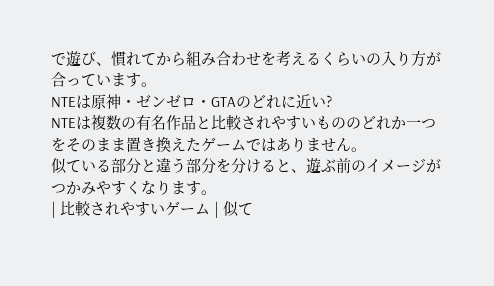で遊び、慣れてから組み合わせを考えるくらいの入り方が合っています。
NTEは原神・ゼンゼロ・GTAのどれに近い?
NTEは複数の有名作品と比較されやすいもののどれか一つをそのまま置き換えたゲームではありません。
似ている部分と違う部分を分けると、遊ぶ前のイメージがつかみやすくなります。
| 比較されやすいゲーム | 似て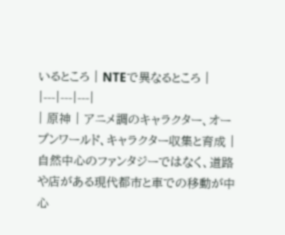いるところ | NTEで異なるところ |
|---|---|---|
| 原神 | アニメ調のキャラクター、オープンワールド、キャラクター収集と育成 | 自然中心のファンタジーではなく、道路や店がある現代都市と車での移動が中心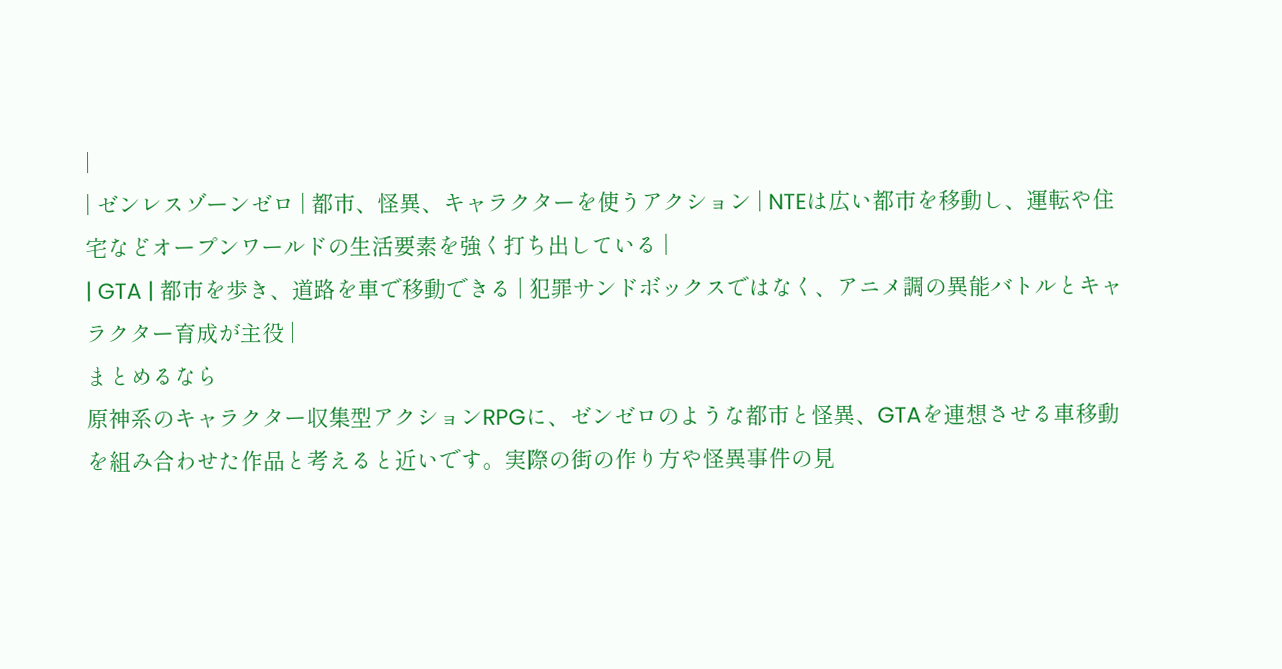|
| ゼンレスゾーンゼロ | 都市、怪異、キャラクターを使うアクション | NTEは広い都市を移動し、運転や住宅などオープンワールドの生活要素を強く打ち出している |
| GTA | 都市を歩き、道路を車で移動できる | 犯罪サンドボックスではなく、アニメ調の異能バトルとキャラクター育成が主役 |
まとめるなら
原神系のキャラクター収集型アクションRPGに、ゼンゼロのような都市と怪異、GTAを連想させる車移動を組み合わせた作品と考えると近いです。実際の街の作り方や怪異事件の見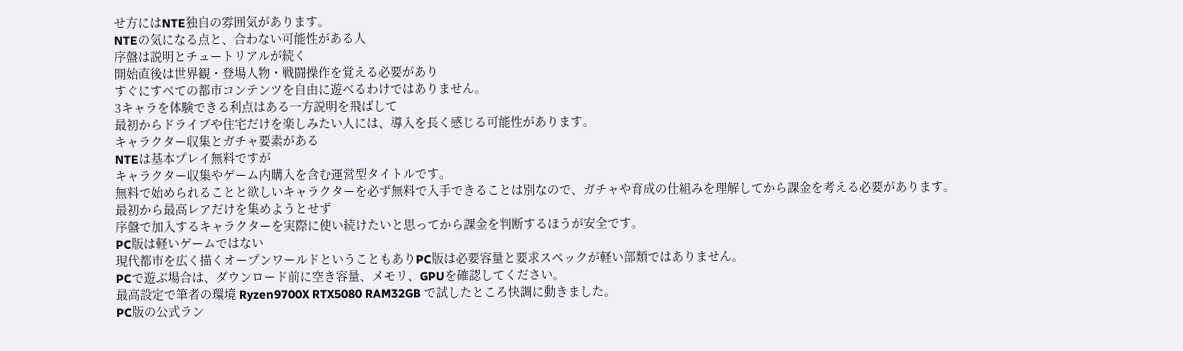せ方にはNTE独自の雰囲気があります。
NTEの気になる点と、合わない可能性がある人
序盤は説明とチュートリアルが続く
開始直後は世界観・登場人物・戦闘操作を覚える必要があり
すぐにすべての都市コンテンツを自由に遊べるわけではありません。
3キャラを体験できる利点はある一方説明を飛ばして
最初からドライブや住宅だけを楽しみたい人には、導入を長く感じる可能性があります。
キャラクター収集とガチャ要素がある
NTEは基本プレイ無料ですが
キャラクター収集やゲーム内購入を含む運営型タイトルです。
無料で始められることと欲しいキャラクターを必ず無料で入手できることは別なので、ガチャや育成の仕組みを理解してから課金を考える必要があります。
最初から最高レアだけを集めようとせず
序盤で加入するキャラクターを実際に使い続けたいと思ってから課金を判断するほうが安全です。
PC版は軽いゲームではない
現代都市を広く描くオープンワールドということもありPC版は必要容量と要求スペックが軽い部類ではありません。
PCで遊ぶ場合は、ダウンロード前に空き容量、メモリ、GPUを確認してください。
最高設定で筆者の環境 Ryzen9700X RTX5080 RAM32GB で試したところ快調に動きました。
PC版の公式ラン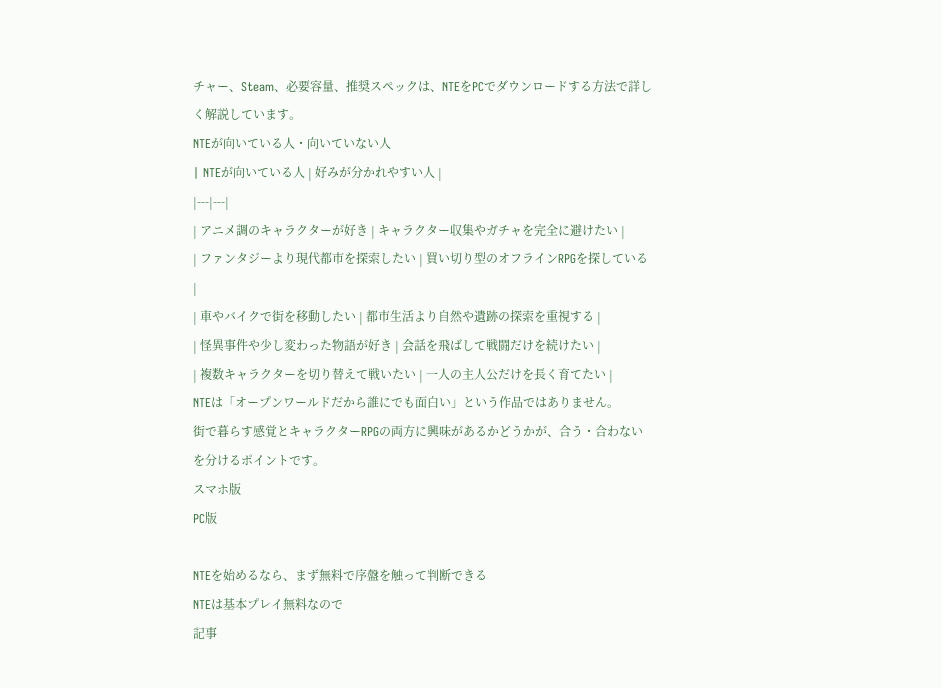チャー、Steam、必要容量、推奨スペックは、NTEをPCでダウンロードする方法で詳しく解説しています。
NTEが向いている人・向いていない人
| NTEが向いている人 | 好みが分かれやすい人 |
|---|---|
| アニメ調のキャラクターが好き | キャラクター収集やガチャを完全に避けたい |
| ファンタジーより現代都市を探索したい | 買い切り型のオフラインRPGを探している |
| 車やバイクで街を移動したい | 都市生活より自然や遺跡の探索を重視する |
| 怪異事件や少し変わった物語が好き | 会話を飛ばして戦闘だけを続けたい |
| 複数キャラクターを切り替えて戦いたい | 一人の主人公だけを長く育てたい |
NTEは「オープンワールドだから誰にでも面白い」という作品ではありません。
街で暮らす感覚とキャラクターRPGの両方に興味があるかどうかが、合う・合わないを分けるポイントです。
スマホ版
PC版

NTEを始めるなら、まず無料で序盤を触って判断できる
NTEは基本プレイ無料なので
記事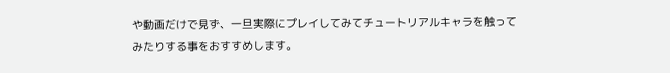や動画だけで見ず、一旦実際にプレイしてみてチュートリアルキャラを触ってみたりする事をおすすめします。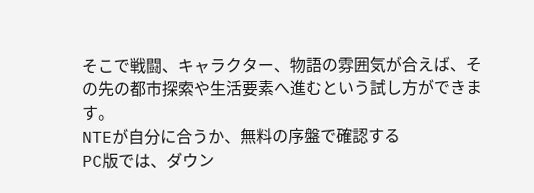そこで戦闘、キャラクター、物語の雰囲気が合えば、その先の都市探索や生活要素へ進むという試し方ができます。
NTEが自分に合うか、無料の序盤で確認する
PC版では、ダウン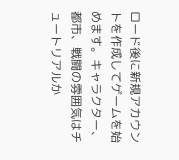ロード後に新規アカウントを作成してゲームを始めます。キャラクター、都市、戦闘の雰囲気はチュートリアルか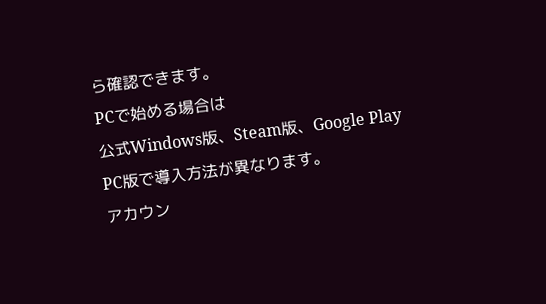ら確認できます。
PCで始める場合は
公式Windows版、Steam版、Google Play PC版で導入方法が異なります。
アカウン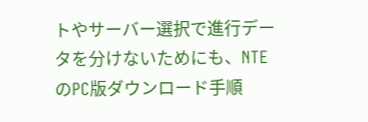トやサーバー選択で進行データを分けないためにも、NTEのPC版ダウンロード手順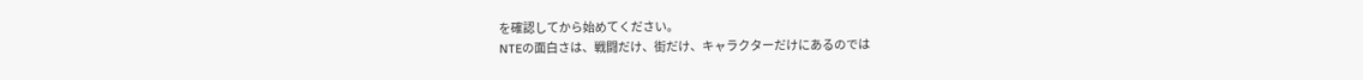を確認してから始めてください。
NTEの面白さは、戦闘だけ、街だけ、キャラクターだけにあるのでは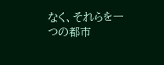なく、それらを一つの都市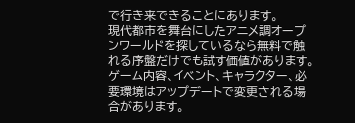で行き来できることにあります。
現代都市を舞台にしたアニメ調オープンワールドを探しているなら無料で触れる序盤だけでも試す価値があります。
ゲーム内容、イベント、キャラクター、必要環境はアップデートで変更される場合があります。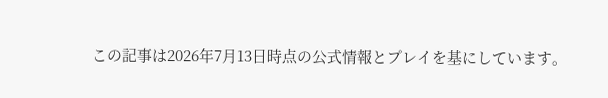この記事は2026年7月13日時点の公式情報とプレイを基にしています。